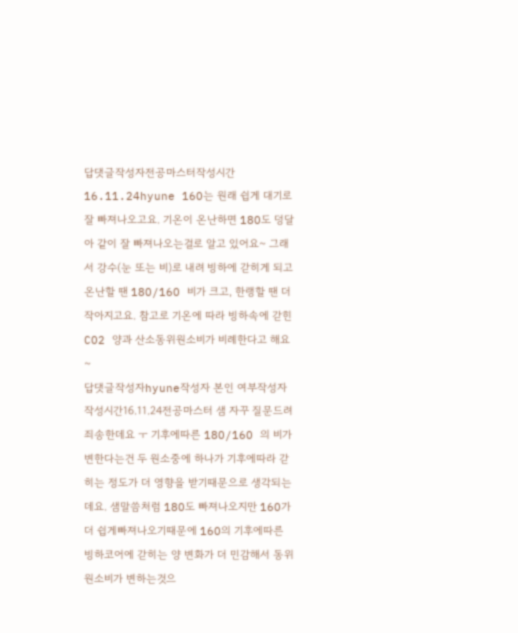답댓글작성자전공마스터작성시간16.11.24hyune 16O는 원래 쉽게 대기로 잘 빠져나오고요. 기온이 온난하면 18O도 덩달아 같이 잘 빠져나오는걸로 알고 있어요~ 그래서 강수(눈 또는 비)로 내려 빙하에 갇히게 되고 온난할 땐 18O/16O 비가 크고, 한랭할 땐 더 작아지고요. 참고로 기온에 따라 빙하속에 갇힌 CO2 양과 산소동위원소비가 비례한다고 해요~
답댓글작성자hyune작성자 본인 여부작성자작성시간16.11.24전공마스터 샘 자꾸 질문드려 죄송한데요 ㅜ 기후에따른 18O/16O 의 비가 변한다는건 두 원소중에 하나가 기후에따라 갇히는 정도가 더 영향을 받기때문으로 생각되는데요. 샘말씀처럼 18O도 빠져나오지만 16O가 더 쉽게빠져나오기때문에 16O의 기후에따른 빙하코어에 갇히는 양 변화가 더 민감해서 동위원소비가 변하는것으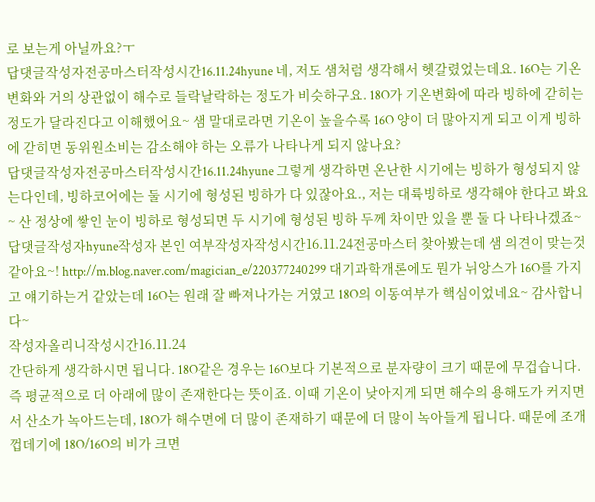로 보는게 아닐까요?ㅜ
답댓글작성자전공마스터작성시간16.11.24hyune 네, 저도 샘처럼 생각해서 헷갈렸었는데요. 16O는 기온변화와 거의 상관없이 해수로 들락날락하는 정도가 비슷하구요. 18O가 기온변화에 따라 빙하에 갇히는 정도가 달라진다고 이해했어요~ 샘 말대로라면 기온이 높을수록 16O 양이 더 많아지게 되고 이게 빙하에 갇히면 동위원소비는 감소해야 하는 오류가 나타나게 되지 않나요?
답댓글작성자전공마스터작성시간16.11.24hyune 그렇게 생각하면 온난한 시기에는 빙하가 형성되지 않는다인데, 빙하코어에는 둘 시기에 형성된 빙하가 다 있잖아요., 저는 대륙빙하로 생각해야 한다고 봐요~ 산 정상에 쌓인 눈이 빙하로 형성되면 두 시기에 형성된 빙하 두께 차이만 있을 뿐 둘 다 나타나겠죠~
답댓글작성자hyune작성자 본인 여부작성자작성시간16.11.24전공마스터 찾아봤는데 샘 의견이 맞는것 같아요~! http://m.blog.naver.com/magician_e/220377240299 대기과학개론에도 뭔가 뉘앙스가 16O를 가지고 얘기하는거 같았는데 16O는 원래 잘 빠져나가는 거였고 18O의 이동여부가 핵심이었네요~ 감사합니다~
작성자올리니작성시간16.11.24
간단하게 생각하시면 됩니다. 18O같은 경우는 16O보다 기본적으로 분자량이 크기 때문에 무겁습니다. 즉 평균적으로 더 아래에 많이 존재한다는 뜻이죠. 이때 기온이 낮아지게 되면 해수의 용해도가 커지면서 산소가 녹아드는데, 18O가 해수면에 더 많이 존재하기 때문에 더 많이 녹아들게 됩니다. 때문에 조개껍데기에 18O/16O의 비가 크면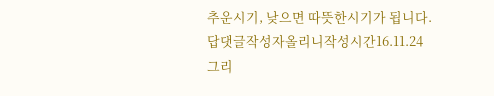추운시기, 낮으면 따뜻한시기가 됩니다.
답댓글작성자올리니작성시간16.11.24
그리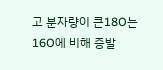고 분자량이 큰18O는 16O에 비해 증발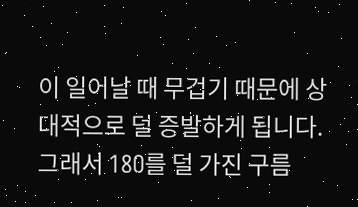이 일어날 때 무겁기 때문에 상대적으로 덜 증발하게 됩니다. 그래서 18O를 덜 가진 구름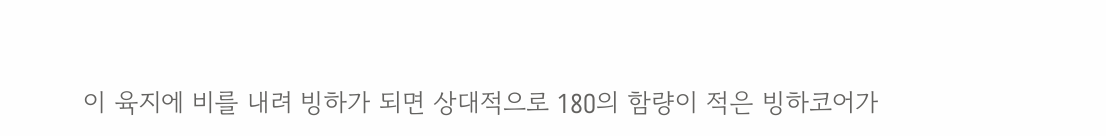이 육지에 비를 내려 빙하가 되면 상대적으로 18O의 함량이 적은 빙하코어가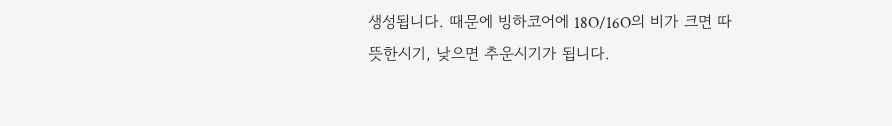생성됩니다. 때문에 빙하코어에 18O/16O의 비가 크면 따뜻한시기, 낮으면 추운시기가 됩니다.